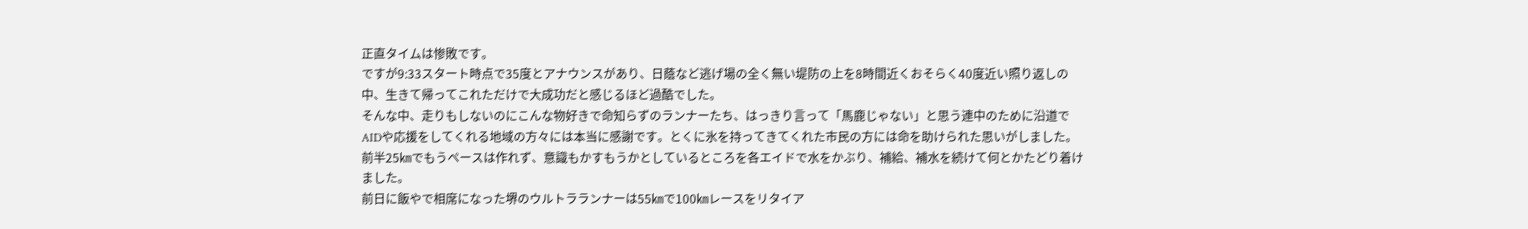正直タイムは惨敗です。
ですが9:33スタート時点で35度とアナウンスがあり、日蔭など逃げ場の全く無い堤防の上を8時間近くおそらく40度近い照り返しの中、生きて帰ってこれただけで大成功だと感じるほど過酷でした。
そんな中、走りもしないのにこんな物好きで命知らずのランナーたち、はっきり言って「馬鹿じゃない」と思う連中のために沿道でAIDや応援をしてくれる地域の方々には本当に感謝です。とくに氷を持ってきてくれた市民の方には命を助けられた思いがしました。
前半25㎞でもうペースは作れず、意識もかすもうかとしているところを各エイドで水をかぶり、補給、補水を続けて何とかたどり着けました。
前日に飯やで相席になった堺のウルトラランナーは55㎞で100㎞レースをリタイア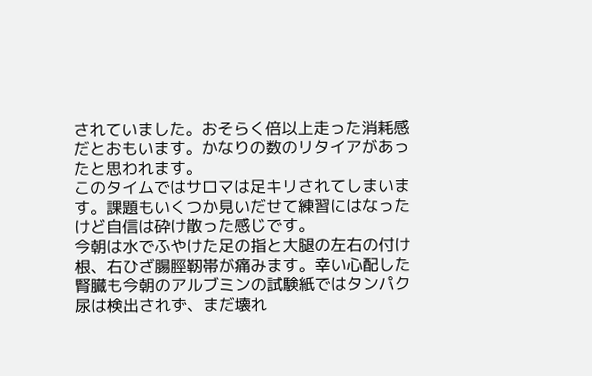されていました。おそらく倍以上走った消耗感だとおもいます。かなりの数のリタイアがあったと思われます。
このタイムではサロマは足キリされてしまいます。課題もいくつか見いだせて練習にはなったけど自信は砕け散った感じです。
今朝は水でふやけた足の指と大腿の左右の付け根、右ひざ腸脛靭帯が痛みます。幸い心配した腎臓も今朝のアルブミンの試験紙ではタンパク尿は検出されず、まだ壊れ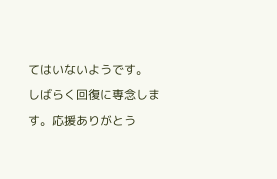てはいないようです。
しばらく回復に専念します。応援ありがとう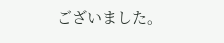ございました。